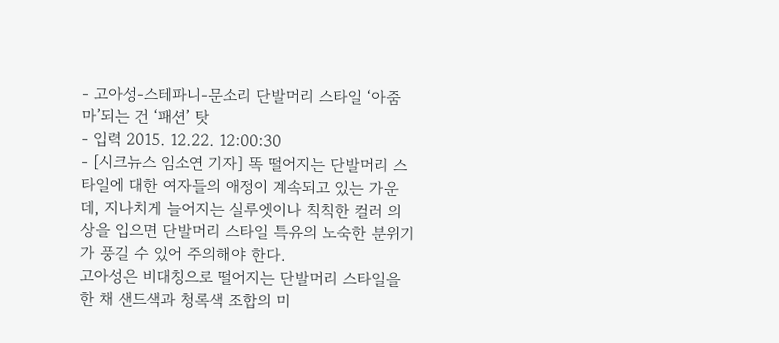- 고아성-스테파니-문소리 단발머리 스타일 ‘아줌마’되는 건 ‘패션’ 탓
- 입력 2015. 12.22. 12:00:30
- [시크뉴스 임소연 기자] 똑 떨어지는 단발머리 스타일에 대한 여자들의 애정이 계속되고 있는 가운데, 지나치게 늘어지는 실루엣이나 칙칙한 컬러 의상을 입으면 단발머리 스타일 특유의 노숙한 분위기가 풍길 수 있어 주의해야 한다.
고아성은 비대칭으로 떨어지는 단발머리 스타일을 한 채 샌드색과 청록색 조합의 미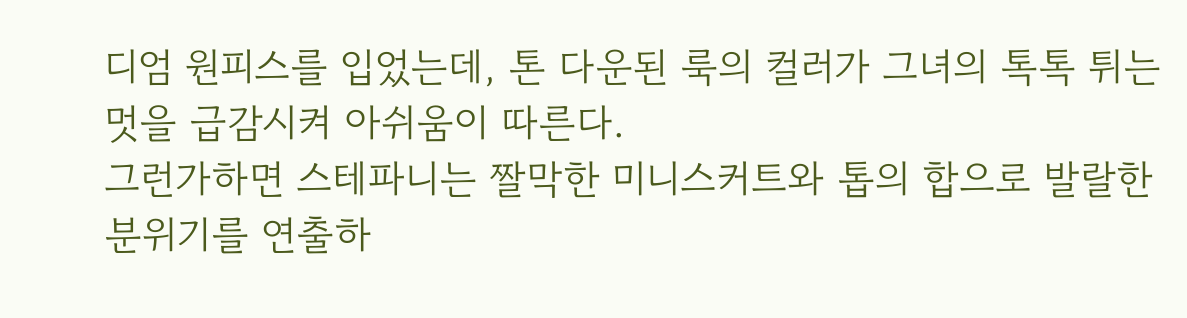디엄 원피스를 입었는데, 톤 다운된 룩의 컬러가 그녀의 톡톡 튀는 멋을 급감시켜 아쉬움이 따른다.
그런가하면 스테파니는 짤막한 미니스커트와 톱의 합으로 발랄한 분위기를 연출하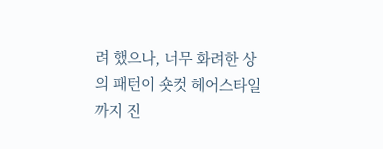려 했으나, 너무 화려한 상의 패턴이 숏컷 헤어스타일까지 진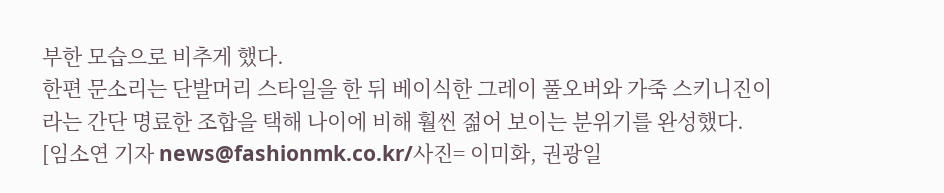부한 모습으로 비추게 했다.
한편 문소리는 단발머리 스타일을 한 뒤 베이식한 그레이 풀오버와 가죽 스키니진이라는 간단 명료한 조합을 택해 나이에 비해 훨씬 젊어 보이는 분위기를 완성했다.
[임소연 기자 news@fashionmk.co.kr/사진= 이미화, 권광일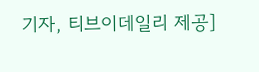기자, 티브이데일리 제공]